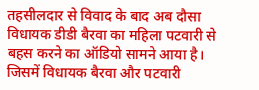तहसीलदार से विवाद के बाद अब दौसा विधायक डीडी बैरवा का महिला पटवारी से बहस करने का ऑडियो सामने आया है। जिसमें विधायक बैरवा और पटवारी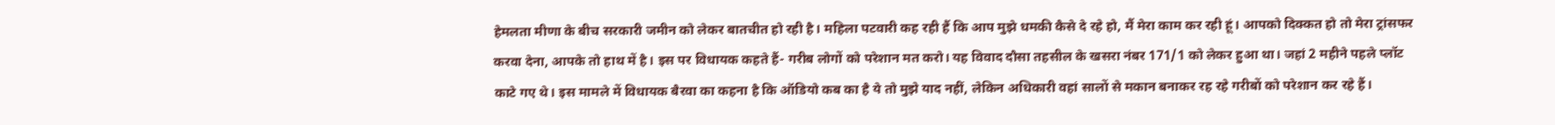हेमलता मीणा के बीच सरकारी जमीन को लेकर बातचीत हो रही है। महिला पटवारी कह रही हैं कि आप मुझे धमकी कैसे दे रहे हो, मैं मेरा काम कर रही हूं। आपको दिक्कत हो तो मेरा ट्रांसफर करवा देना, आपके तो हाथ में है। इस पर विधायक कहते हैं- गरीब लोगों को परेशान मत करो। यह विवाद दौसा तहसील के खसरा नंबर 171/1 को लेकर हुआ था। जहां 2 महीने पहले प्लॉट काटे गए थे। इस मामले में विधायक बैरवा का कहना है कि ऑडियो कब का है ये तो मुझे याद नहीं, लेकिन अधिकारी वहां सालों से मकान बनाकर रह रहे गरीबों को परेशान कर रहे हैं।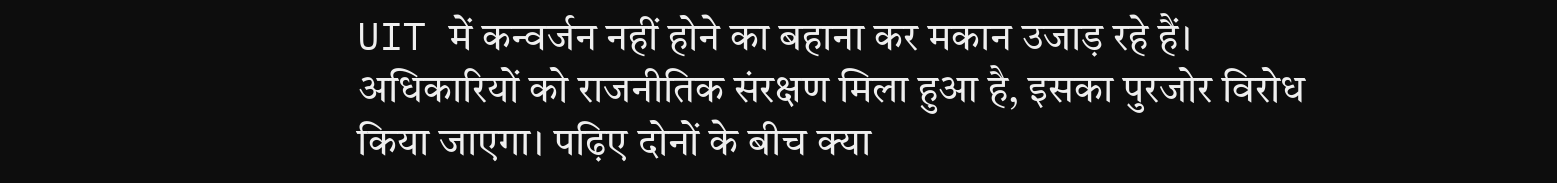UIT में कन्वर्जन नहीं होने का बहाना कर मकान उजाड़ रहे हैं। अधिकारियों को राजनीतिक संरक्षण मिला हुआ है, इसका पुरजोर विरोध किया जाएगा। पढ़िए दोनों के बीच क्या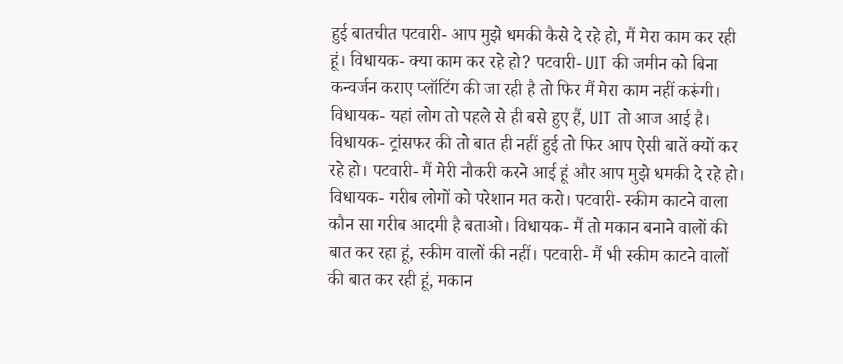हुई बातचीत पटवारी- आप मुझे धमकी कैसे दे रहे हो, मैं मेरा काम कर रही हूं। विधायक- क्या काम कर रहे हो? पटवारी- UIT की जमीन को बिना कन्वर्जन कराए प्लॉटिंग की जा रही है तो फिर मैं मेरा काम नहीं करूंगी। विधायक- यहां लोग तो पहले से ही बसे हुए हैं, UIT तो आज आई है। विधायक- ट्रांसफर की तो बात ही नहीं हुई तो फिर आप ऐसी बातें क्यों कर रहे हो। पटवारी- मैं मेरी नौकरी करने आई हूं और आप मुझे धमकी दे रहे हो। विधायक- गरीब लोगों को परेशान मत करो। पटवारी- स्कीम काटने वाला कौन सा गरीब आदमी है बताओ। विधायक- मैं तो मकान बनाने वालों की बात कर रहा हूं, स्कीम वालों की नहीं। पटवारी- मैं भी स्कीम काटने वालों की बात कर रही हूं, मकान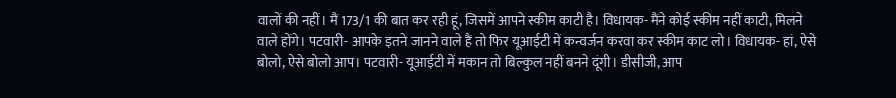वालों की नहीं। मैं 173/1 की बात कर रही हूं, जिसमें आपने स्कीम काटी है। विधायक- मैंने कोई स्कीम नहीं काटी, मिलने वाले होंगे। पटवारी- आपके इतने जानने वाले हैं तो फिर यूआईटी में कन्वर्जन करवा कर स्कीम काट लो। विधायक- हां, ऐसे बोलो, ऐसे बोलो आप। पटवारी- यूआईटी में मकान तो बिल्कुल नहीं बनने दूंगी। डीसीजी, आप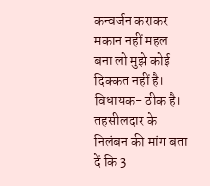कन्वर्जन कराकर मकान नहीं महल बना लो मुझे कोई दिक्कत नहीं है। विधायक- ठीक है। तहसीलदार के निलंबन की मांग बता दें कि 3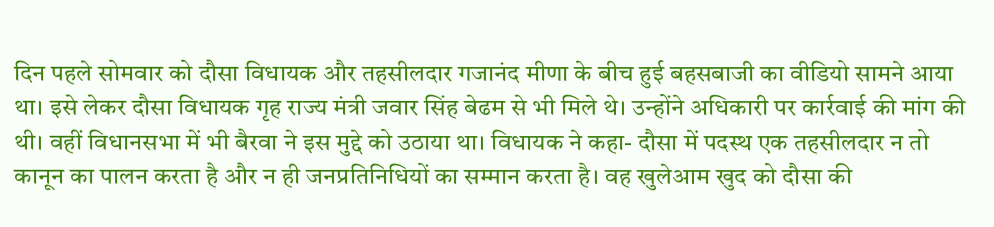दिन पहले सोमवार को दौसा विधायक और तहसीलदार गजानंद मीणा के बीच हुई बहसबाजी का वीडियो सामने आया था। इसे लेकर दौसा विधायक गृह राज्य मंत्री जवार सिंह बेढम से भी मिले थे। उन्होंने अधिकारी पर कार्रवाई की मांग की थी। वहीं विधानसभा में भी बैरवा ने इस मुद्दे को उठाया था। विधायक ने कहा- दौसा में पदस्थ एक तहसीलदार न तो कानून का पालन करता है और न ही जनप्रतिनिधियों का सम्मान करता है। वह खुलेआम खुद को दौसा की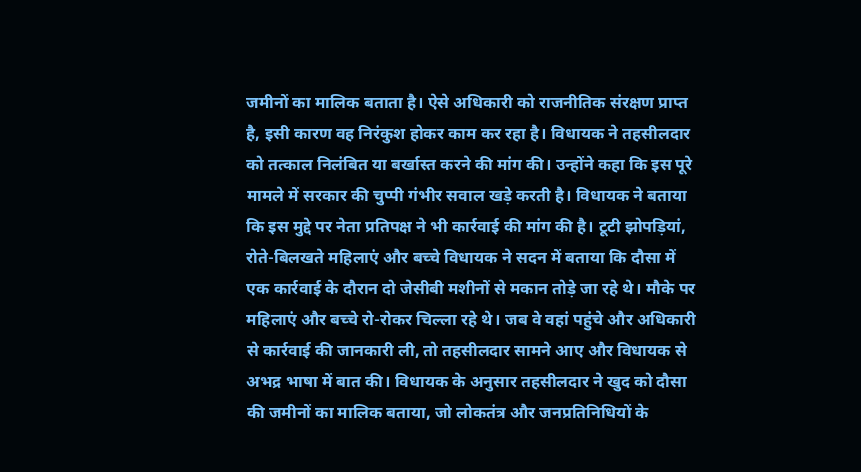जमीनों का मालिक बताता है। ऐसे अधिकारी को राजनीतिक संरक्षण प्राप्त है, इसी कारण वह निरंकुश होकर काम कर रहा है। विधायक ने तहसीलदार को तत्काल निलंबित या बर्खास्त करने की मांग की। उन्होंने कहा कि इस पूरे मामले में सरकार की चुप्पी गंभीर सवाल खड़े करती है। विधायक ने बताया कि इस मुद्दे पर नेता प्रतिपक्ष ने भी कार्रवाई की मांग की है। टूटी झोपड़ियां, रोते-बिलखते महिलाएं और बच्चे विधायक ने सदन में बताया कि दौसा में एक कार्रवाई के दौरान दो जेसीबी मशीनों से मकान तोड़े जा रहे थे। मौके पर महिलाएं और बच्चे रो-रोकर चिल्ला रहे थे। जब वे वहां पहुंचे और अधिकारी से कार्रवाई की जानकारी ली, तो तहसीलदार सामने आए और विधायक से अभद्र भाषा में बात की। विधायक के अनुसार तहसीलदार ने खुद को दौसा की जमीनों का मालिक बताया, जो लोकतंत्र और जनप्रतिनिधियों के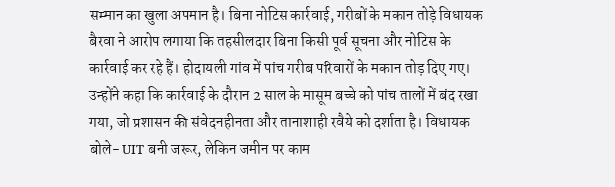सम्मान का खुला अपमान है। बिना नोटिस कार्रवाई, गरीबों के मकान तोड़े विधायक बैरवा ने आरोप लगाया कि तहसीलदार बिना किसी पूर्व सूचना और नोटिस के कार्रवाई कर रहे हैं। होदायली गांव में पांच गरीब परिवारों के मकान तोड़ दिए गए। उन्होंने कहा कि कार्रवाई के दौरान 2 साल के मासूम बच्चे को पांच तालों में बंद रखा गया, जो प्रशासन की संवेदनहीनता और तानाशाही रवैये को दर्शाता है। विधायक बोले- UIT बनी जरूर, लेकिन जमीन पर काम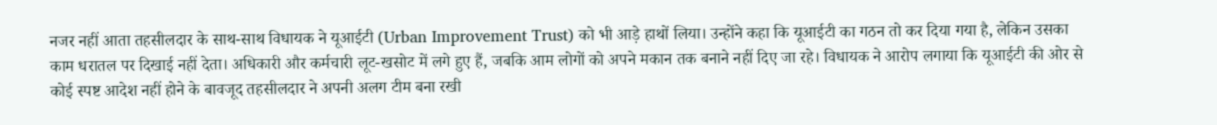नजर नहीं आता तहसीलदार के साथ-साथ विधायक ने यूआईटी (Urban Improvement Trust) को भी आड़े हाथों लिया। उन्होंने कहा कि यूआईटी का गठन तो कर दिया गया है, लेकिन उसका काम धरातल पर दिखाई नहीं देता। अधिकारी और कर्मचारी लूट-खसोट में लगे हुए हैं, जबकि आम लोगों को अपने मकान तक बनाने नहीं दिए जा रहे। विधायक ने आरोप लगाया कि यूआईटी की ओर से कोई स्पष्ट आदेश नहीं होने के बावजूद तहसीलदार ने अपनी अलग टीम बना रखी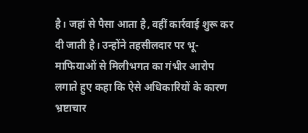है। जहां से पैसा आता है, वहीं कार्रवाई शुरू कर दी जाती है। उन्होंने तहसीलदार पर भू-माफियाओं से मिलीभगत का गंभीर आरोप लगाते हुए कहा कि ऐसे अधिकारियों के कारण भ्रष्टाचार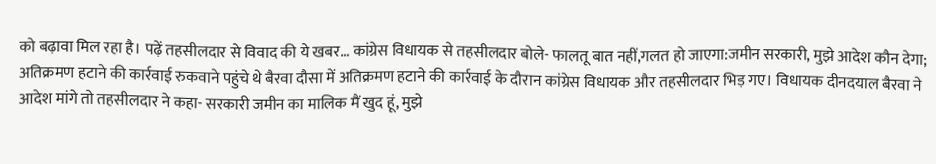को बढ़ावा मिल रहा है। पढ़ें तहसीलदार से विवाद की ये खबर… कांग्रेस विधायक से तहसीलदार बोले- फालतू बात नहीं,गलत हो जाएगा:जमीन सरकारी, मुझे आदेश कौन देगा; अतिक्रमण हटाने की कार्रवाई रुकवाने पहुंचे थे बैरवा दौसा में अतिक्रमण हटाने की कार्रवाई के दौरान कांग्रेस विधायक और तहसीलदार भिड़ गए। विधायक दीनदयाल बैरवा ने आदेश मांगे तो तहसीलदार ने कहा- सरकारी जमीन का मालिक मैं खुद हूं, मुझे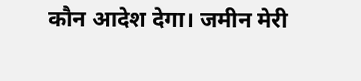कौन आदेश देगा। जमीन मेरी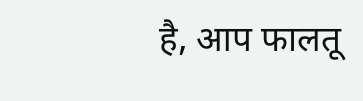है, आप फालतू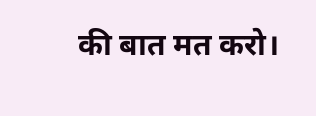की बात मत करो।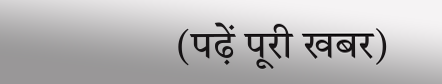(पढ़ें पूरी खबर)